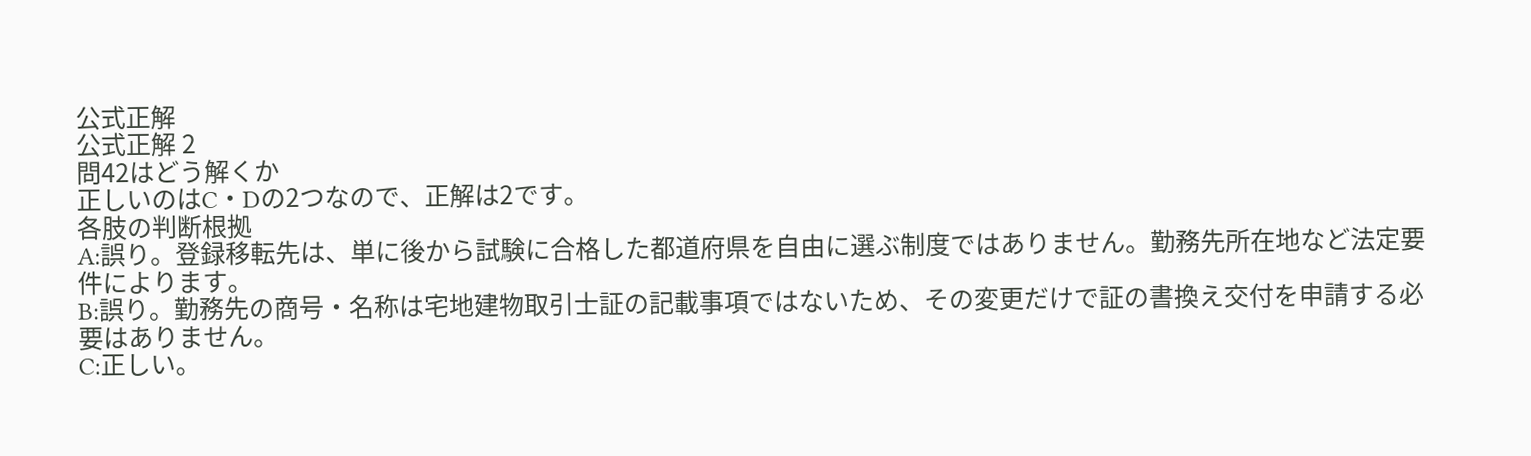公式正解
公式正解 2
問42はどう解くか
正しいのはC・Dの2つなので、正解は2です。
各肢の判断根拠
A:誤り。登録移転先は、単に後から試験に合格した都道府県を自由に選ぶ制度ではありません。勤務先所在地など法定要件によります。
B:誤り。勤務先の商号・名称は宅地建物取引士証の記載事項ではないため、その変更だけで証の書換え交付を申請する必要はありません。
C:正しい。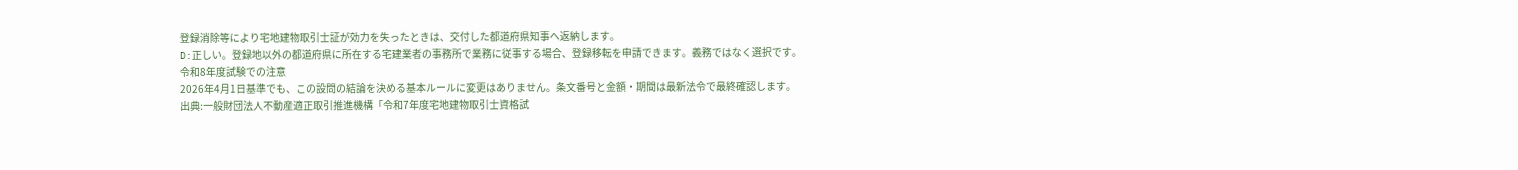登録消除等により宅地建物取引士証が効力を失ったときは、交付した都道府県知事へ返納します。
D:正しい。登録地以外の都道府県に所在する宅建業者の事務所で業務に従事する場合、登録移転を申請できます。義務ではなく選択です。
令和8年度試験での注意
2026年4月1日基準でも、この設問の結論を決める基本ルールに変更はありません。条文番号と金額・期間は最新法令で最終確認します。
出典:一般財団法人不動産適正取引推進機構「令和7年度宅地建物取引士資格試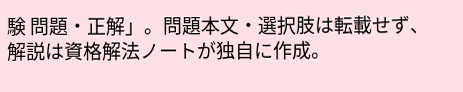験 問題・正解」。問題本文・選択肢は転載せず、解説は資格解法ノートが独自に作成。